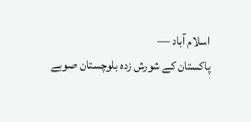اسلام آباد —
پاکستان کے شورش زدہ بلوچستان صوبے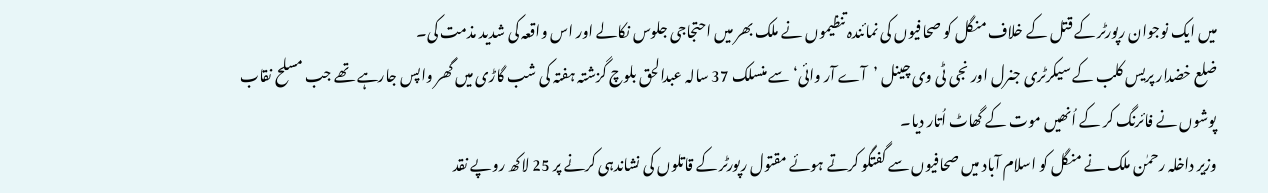میں ایک نوجوان رپورٹر کے قتل کے خلاف منگل کو صحافیوں کی نمائندہ تنظیموں نے ملک بھر میں احتجاجی جلوس نکالے اور اس واقعہ کی شدید مذمت کی۔
ضلع خضدار پریس کلب کے سیکرٹری جنرل اور نجی ٹی وی چینل ’آے آر وائی‘ سے منسلک 37 سالہ عبدالحق بلوچ گزشتہ ہفتہ کی شب گاڑی میں گھر واپس جارہے تھے جب مسلح نقاب پوشوں نے فائرنگ کر کے اُنھیں موت کے گھاٹ اُتار دیا۔
وزیر داخلہ رحمٰن ملک نے منگل کو اسلام آباد میں صحافیوں سے گفتگو کرتے ہوئے مقتول رپورٹر کے قاتلوں کی نشاندہی کرنے پر 25 لاکھ روپے نقد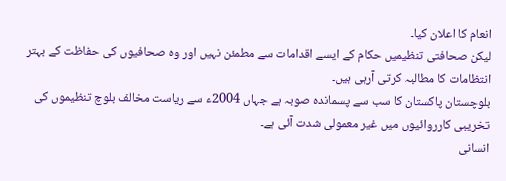انعام کا اعلان کیا۔
لیکن صحافتی تنظیمیں حکام کے ایسے اقدامات سے مطمئن نہیں اور وہ صحافیوں کی حفاظت کے بہتر انتظامات کا مطالبہ کرتی آرہی ہیں۔
بلوچستان پاکستان کا سب سے پسماندہ صوبہ ہے جہاں 2004ء سے ریاست مخالف بلوچ تنظیموں کی تخریبی کارروائیوں میں غیر معمولی شدت آئی ہے۔
انسانی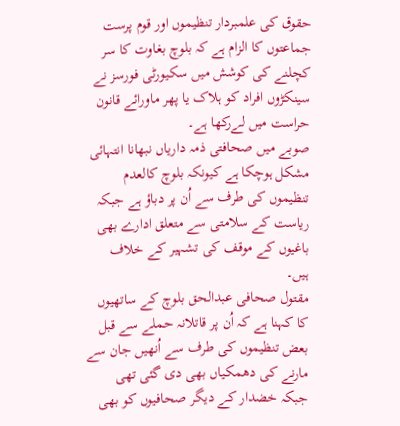حقوق کی علمبردار تنظیموں اور قوم پرست جماعتوں کا الزام ہے کہ بلوچ بغاوت کا سر کچلنے کی کوشش میں سکیورٹی فورسز نے سینکڑوں افراد کو ہلاک یا پھر ماورائے قانون حراست میں لےرکھا ہے۔
صوبے میں صحافتی ذمہ داریاں نبھانا انتہائی مشکل ہوچکا ہے کیونکہ بلوچ کالعدم تنظیموں کی طرف سے اُن پر دباؤ ہے جبکہ ریاست کے سلامتی سے متعلق ادارے بھی باغیوں کے موقف کی تشہیر کے خلاف ہیں۔
مقتول صحافی عبدالحق بلوچ کے ساتھیوں کا کہنا ہے کہ اُن پر قاتلانہ حملے سے قبل بعض تنظیموں کی طرف سے اُنھیں جان سے مارنے کی دھمکیاں بھی دی گئی تھی جبکہ خضدار کے دیگر صحافیوں کو بھی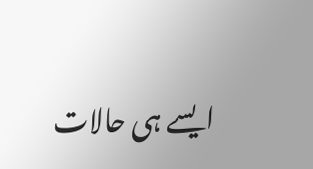ایسے ہی حالات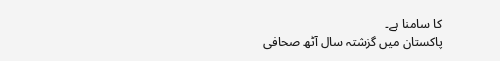کا سامنا ہے۔
پاکستان میں گزشتہ سال آٹھ صحافی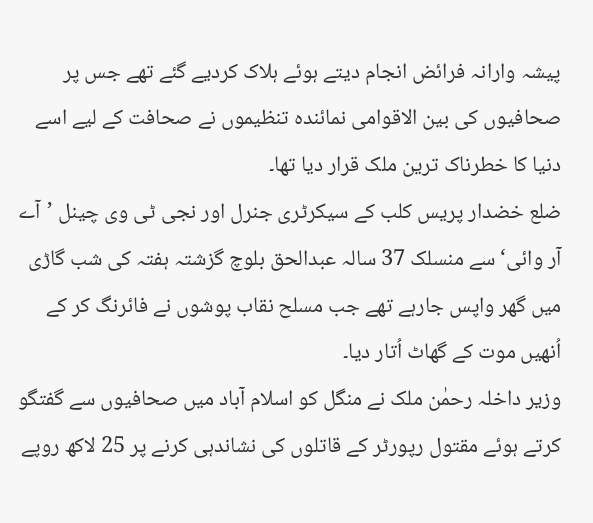پیشہ وارانہ فرائض انجام دیتے ہوئے ہلاک کردیے گئے تھے جس پر صحافیوں کی بین الاقوامی نمائندہ تنظیموں نے صحافت کے لیے اسے دنیا کا خطرناک ترین ملک قرار دیا تھا۔
ضلع خضدار پریس کلب کے سیکرٹری جنرل اور نجی ٹی وی چینل ’آے آر وائی‘ سے منسلک 37 سالہ عبدالحق بلوچ گزشتہ ہفتہ کی شب گاڑی میں گھر واپس جارہے تھے جب مسلح نقاب پوشوں نے فائرنگ کر کے اُنھیں موت کے گھاٹ اُتار دیا۔
وزیر داخلہ رحمٰن ملک نے منگل کو اسلام آباد میں صحافیوں سے گفتگو کرتے ہوئے مقتول رپورٹر کے قاتلوں کی نشاندہی کرنے پر 25 لاکھ روپے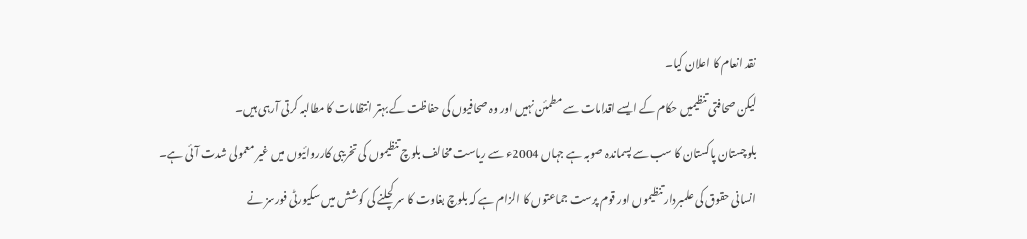نقد انعام کا اعلان کیا۔
لیکن صحافتی تنظیمیں حکام کے ایسے اقدامات سے مطمئن نہیں اور وہ صحافیوں کی حفاظت کے بہتر انتظامات کا مطالبہ کرتی آرہی ہیں۔
بلوچستان پاکستان کا سب سے پسماندہ صوبہ ہے جہاں 2004ء سے ریاست مخالف بلوچ تنظیموں کی تخریبی کارروائیوں میں غیر معمولی شدت آئی ہے۔
انسانی حقوق کی علمبردار تنظیموں اور قوم پرست جماعتوں کا الزام ہے کہ بلوچ بغاوت کا سر کچلنے کی کوشش میں سکیورٹی فورسز نے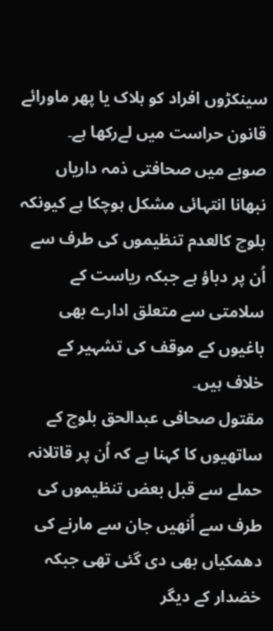سینکڑوں افراد کو ہلاک یا پھر ماورائے قانون حراست میں لےرکھا ہے۔
صوبے میں صحافتی ذمہ داریاں نبھانا انتہائی مشکل ہوچکا ہے کیونکہ بلوچ کالعدم تنظیموں کی طرف سے اُن پر دباؤ ہے جبکہ ریاست کے سلامتی سے متعلق ادارے بھی باغیوں کے موقف کی تشہیر کے خلاف ہیں۔
مقتول صحافی عبدالحق بلوچ کے ساتھیوں کا کہنا ہے کہ اُن پر قاتلانہ حملے سے قبل بعض تنظیموں کی طرف سے اُنھیں جان سے مارنے کی دھمکیاں بھی دی گئی تھی جبکہ خضدار کے دیگر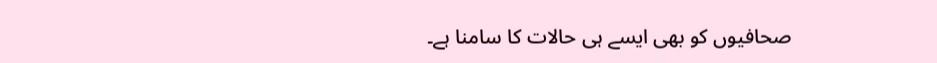صحافیوں کو بھی ایسے ہی حالات کا سامنا ہے۔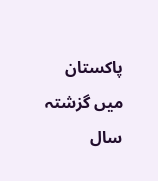پاکستان میں گزشتہ سال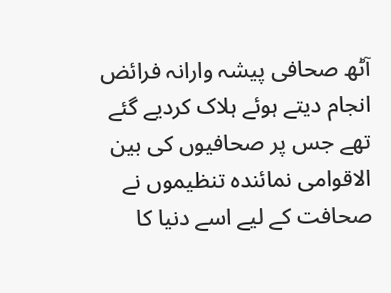آٹھ صحافی پیشہ وارانہ فرائض انجام دیتے ہوئے ہلاک کردیے گئے تھے جس پر صحافیوں کی بین الاقوامی نمائندہ تنظیموں نے صحافت کے لیے اسے دنیا کا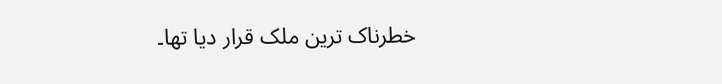خطرناک ترین ملک قرار دیا تھا۔